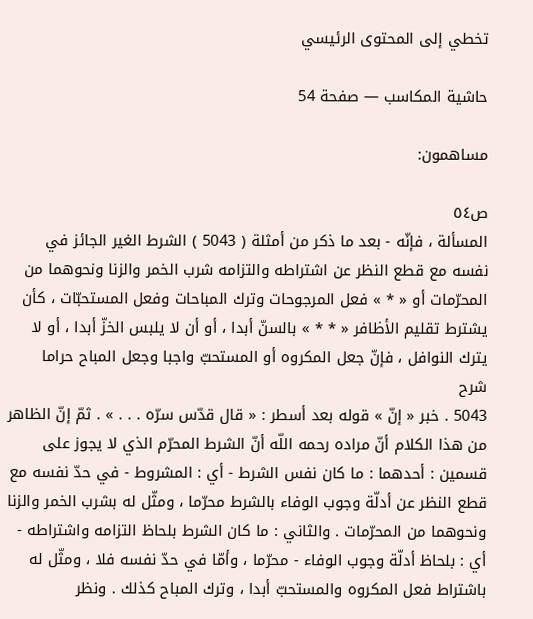تخطي إلى المحتوى الرئيسي

حاشية المكاسب — صفحة 54

مساهمون:

ص٥٤
المسألة ، فإنّه - بعد ما ذكر من أمثلة ( 5043 ) الشرط الغير الجائز في نفسه مع قطع النظر عن اشتراطه والتزامه شرب الخمر والزنا ونحوهما من المحرّمات أو « * » فعل المرجوحات وترك المباحات وفعل المستحبّات ، كأن يشترط تقليم الأظافر « * * » بالسنّ أبدا ، أو أن لا يلبس الخزّ أبدا ، أو لا يترك النوافل ، فإنّ جعل المكروه أو المستحبّ واجبا وجعل المباح حراما
شرح
5043 . خبر « إنّ » قوله بعد أسطر : « قال قدّس سرّه . . . » . ثمّ إنّ الظاهر من هذا الكلام أنّ مراده رحمه اللّه أنّ الشرط المحرّم الذي لا يجوز على قسمين : أحدهما : ما كان نفس الشرط - أي : المشروط - في حدّ نفسه مع قطع النظر عن أدلّة وجوب الوفاء بالشرط محرّما ، ومثّل له بشرب الخمر والزنا ونحوهما من المحرّمات . والثاني : ما كان الشرط بلحاظ التزامه واشتراطه - أي : بلحاظ أدلّة وجوب الوفاء - محرّما ، وأمّا في حدّ نفسه فلا ، ومثّل له باشتراط فعل المكروه والمستحبّ أبدا ، وترك المباح كذلك . ونظر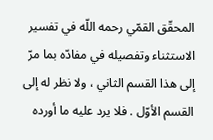المحقّق القمّي رحمه اللّه في تفسير الاستثناء وتفصيله في مفادّه بما مرّ إلى هذا القسم الثاني ، ولا نظر له إلى القسم الأوّل . فلا يرد عليه ما أورده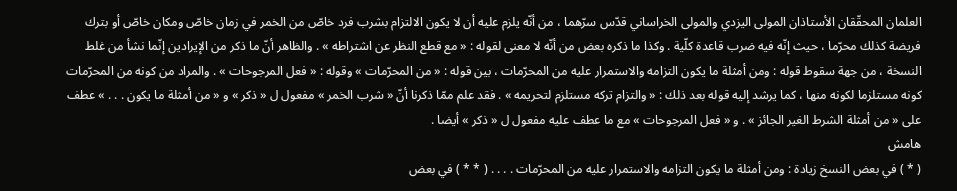العلمان المحقّقان الأستاذان المولى اليزدي والمولى الخراساني قدّس سرّهما ، من أنّه يلزم عليه أن لا يكون الالتزام بشرب فرد خاصّ من الخمر في زمان خاصّ ومكان خاصّ أو بترك فريضة كذلك محرّما ، حيث إنّه فيه ضرب قاعدة كلّية . وكذا ما ذكره بعض من أنّه لا معنى لقوله : « مع قطع النظر عن اشتراطه » . والظاهر أنّ ما ذكر من الإيرادين إنّما نشأ من غلط النسخة ، من جهة سقوط قوله : ومن أمثلة ما يكون التزامه والاستمرار عليه من المحرّمات ، بين قوله : « من المحرّمات » وقوله : « فعل المرجوحات » . والمراد من كونه من المحرّمات كونه مستلزما لكونه منها ، كما يرشد إليه قوله بعد ذلك : « والتزام تركه مستلزم لتحريمه » . فقد علم ممّا ذكرنا أنّ « شرب الخمر » مفعول ل « ذكر » و « من أمثلة ما يكون . . . » عطف على « من أمثلة الشرط الغير الجائز » . و « فعل المرجوحات » مع ما عطف عليه مفعول ل « ذكر » أيضا .
هامش
( * ) في بعض النسخ زيادة : ومن أمثلة ما يكون التزامه والاستمرار عليه من المحرّمات . . . . ( * * ) في بعض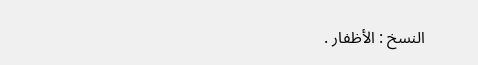النسخ : الأظفار .